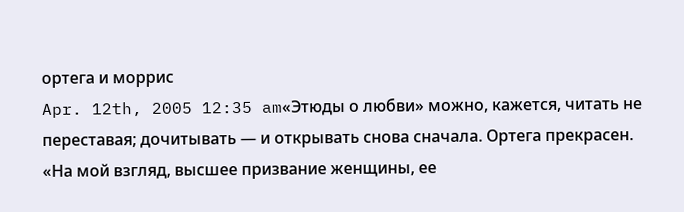ортега и моррис
Apr. 12th, 2005 12:35 am«Этюды о любви» можно, кажется, читать не переставая; дочитывать — и открывать снова сначала. Ортега прекрасен. «На мой взгляд, высшее призвание женщины, ее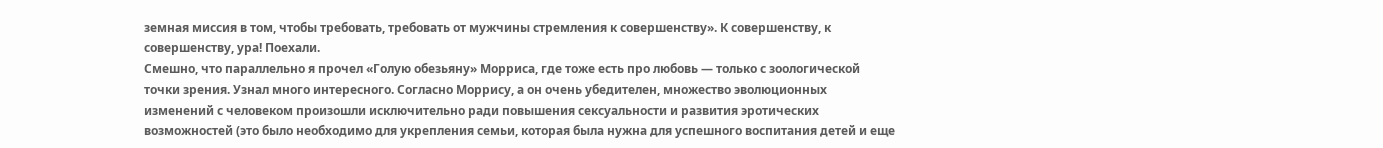земная миссия в том, чтобы требовать, требовать от мужчины стремления к совершенству». К совершенству, к совершенству, ура! Поехали.
Смешно, что параллельно я прочел «Голую обезьяну» Морриса, где тоже есть про любовь — только с зоологической точки зрения. Узнал много интересного. Согласно Моррису, а он очень убедителен, множество эволюционных изменений с человеком произошли исключительно ради повышения сексуальности и развития эротических возможностей (это было необходимо для укрепления семьи, которая была нужна для успешного воспитания детей и еще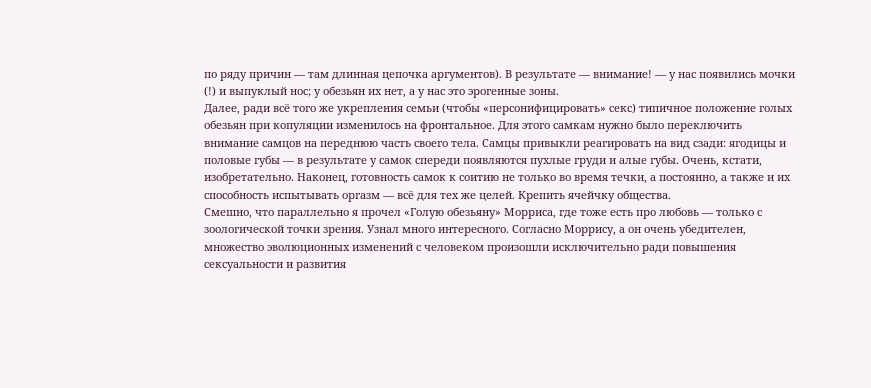по ряду причин — там длинная цепочка аргументов). В результате — внимание! — у нас появились мочки (!) и выпуклый нос; у обезьян их нет, а у нас это эрогенные зоны.
Далее, ради всё того же укрепления семьи (чтобы «персонифицировать» секс) типичное положение голых обезьян при копуляции изменилось на фронтальное. Для этого самкам нужно было переключить внимание самцов на переднюю часть своего тела. Самцы привыкли реагировать на вид сзади: ягодицы и половые губы — в результате у самок спереди появляются пухлые груди и алые губы. Очень, кстати, изобретательно. Наконец, готовность самок к соитию не только во время течки, а постоянно, а также и их способность испытывать оргазм — всё для тех же целей. Крепить ячейчку общества.
Смешно, что параллельно я прочел «Голую обезьяну» Морриса, где тоже есть про любовь — только с зоологической точки зрения. Узнал много интересного. Согласно Моррису, а он очень убедителен, множество эволюционных изменений с человеком произошли исключительно ради повышения сексуальности и развития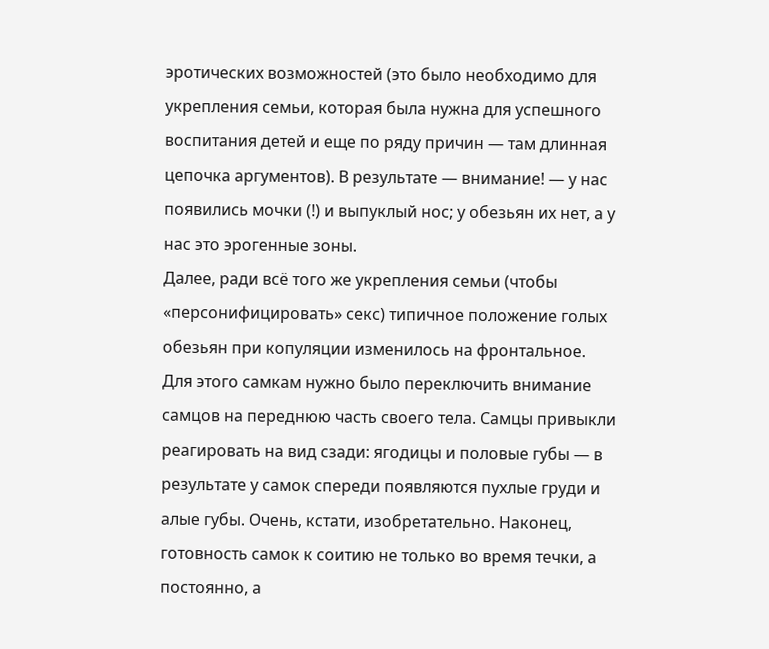эротических возможностей (это было необходимо для укрепления семьи, которая была нужна для успешного воспитания детей и еще по ряду причин — там длинная цепочка аргументов). В результате — внимание! — у нас появились мочки (!) и выпуклый нос; у обезьян их нет, а у нас это эрогенные зоны.
Далее, ради всё того же укрепления семьи (чтобы «персонифицировать» секс) типичное положение голых обезьян при копуляции изменилось на фронтальное. Для этого самкам нужно было переключить внимание самцов на переднюю часть своего тела. Самцы привыкли реагировать на вид сзади: ягодицы и половые губы — в результате у самок спереди появляются пухлые груди и алые губы. Очень, кстати, изобретательно. Наконец, готовность самок к соитию не только во время течки, а постоянно, а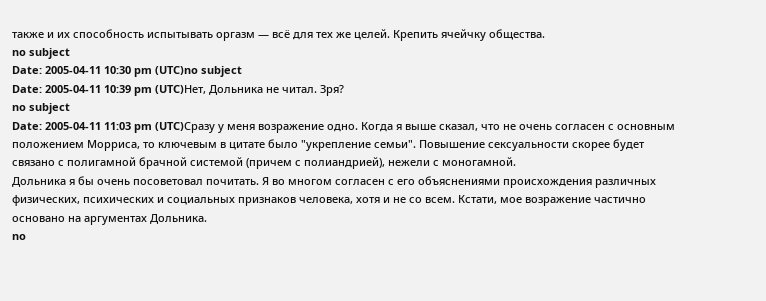также и их способность испытывать оргазм — всё для тех же целей. Крепить ячейчку общества.
no subject
Date: 2005-04-11 10:30 pm (UTC)no subject
Date: 2005-04-11 10:39 pm (UTC)Нет, Дольника не читал. Зря?
no subject
Date: 2005-04-11 11:03 pm (UTC)Сразу у меня возражение одно. Когда я выше сказал, что не очень согласен с основным положением Морриса, то ключевым в цитате было "укрепление семьи". Повышение сексуальности скорее будет связано с полигамной брачной системой (причем с полиандрией), нежели с моногамной.
Дольника я бы очень посоветовал почитать. Я во многом согласен с его объяснениями происхождения различных физических, психических и социальных признаков человека, хотя и не со всем. Кстати, мое возражение частично основано на аргументах Дольника.
no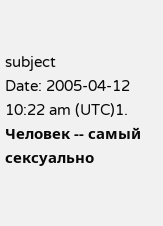subject
Date: 2005-04-12 10:22 am (UTC)1. Человек -- самый сексуально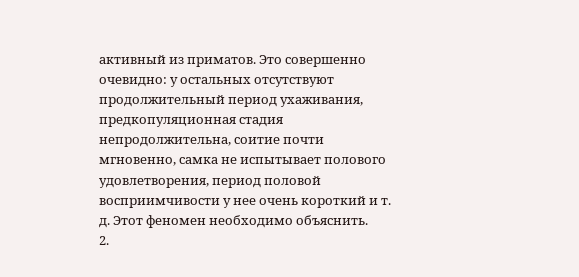активный из приматов. Это совершенно очевидно: у остальных отсутствуют продолжительный период ухаживания, предкопуляционная стадия непродолжительна, соитие почти мгновенно, самка не испытывает полового удовлетворения, период половой восприимчивости у нее очень короткий и т. д. Этот феномен необходимо объяснить.
2.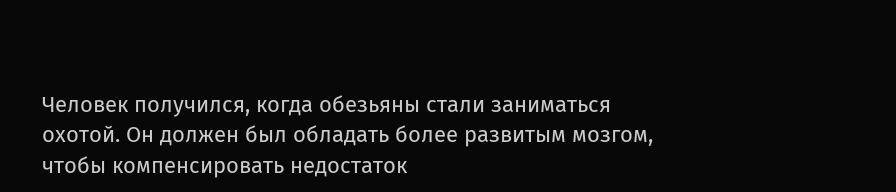Человек получился, когда обезьяны стали заниматься охотой. Он должен был обладать более развитым мозгом, чтобы компенсировать недостаток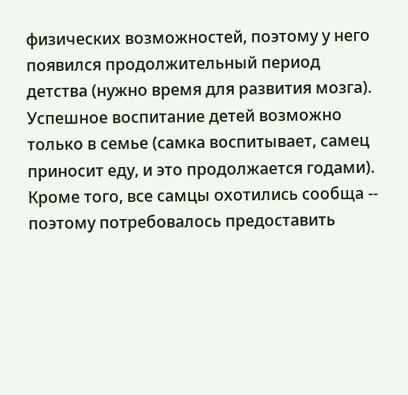физических возможностей, поэтому у него появился продолжительный период детства (нужно время для развития мозга). Успешное воспитание детей возможно только в семье (самка воспитывает, самец приносит еду, и это продолжается годами). Кроме того, все самцы охотились сообща -- поэтому потребовалось предоставить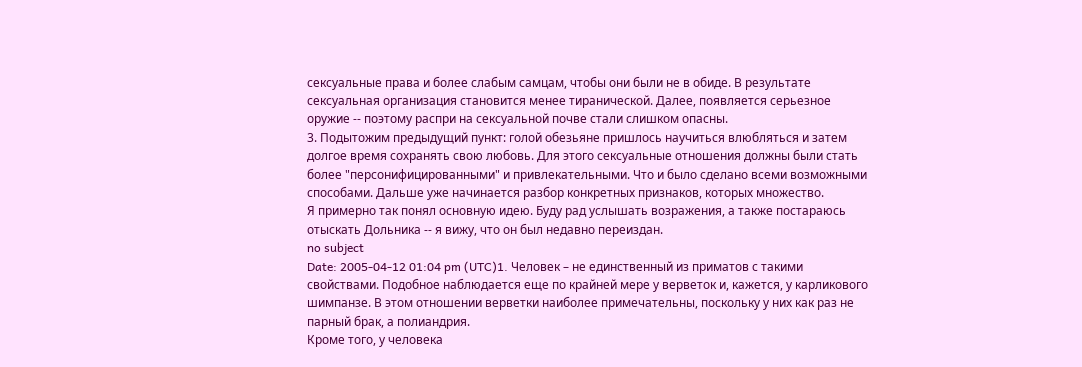сексуальные права и более слабым самцам, чтобы они были не в обиде. В результате сексуальная организация становится менее тиранической. Далее, появляется серьезное оружие -- поэтому распри на сексуальной почве стали слишком опасны.
3. Подытожим предыдущий пункт: голой обезьяне пришлось научиться влюбляться и затем долгое время сохранять свою любовь. Для этого сексуальные отношения должны были стать более "персонифицированными" и привлекательными. Что и было сделано всеми возможными способами. Дальше уже начинается разбор конкретных признаков, которых множество.
Я примерно так понял основную идею. Буду рад услышать возражения, а также постараюсь отыскать Дольника -- я вижу, что он был недавно переиздан.
no subject
Date: 2005-04-12 01:04 pm (UTC)1. Человек – не единственный из приматов с такими свойствами. Подобное наблюдается еще по крайней мере у верветок и, кажется, у карликового шимпанзе. В этом отношении верветки наиболее примечательны, поскольку у них как раз не парный брак, а полиандрия.
Кроме того, у человека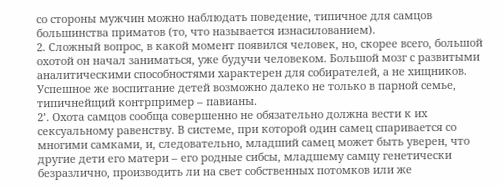со стороны мужчин можно наблюдать поведение, типичное для самцов большинства приматов (то, что называется изнасилованием).
2. Сложный вопрос, в какой момент появился человек, но, скорее всего, большой охотой он начал заниматься, уже будучи человеком. Большой мозг с развитыми аналитическими способностями характерен для собирателей, а не хищников. Успешное же воспитание детей возможно далеко не только в парной семье, типичнейщий контрпример – павианы.
2’. Охота самцов сообща совершенно не обязательно должна вести к их сексуальному равенству. В системе, при которой один самец спаривается со многими самками, и, следовательно, младший самец может быть уверен, что другие дети его матери – его родные сибсы, младшему самцу генетически безразлично, производить ли на свет собственных потомков или же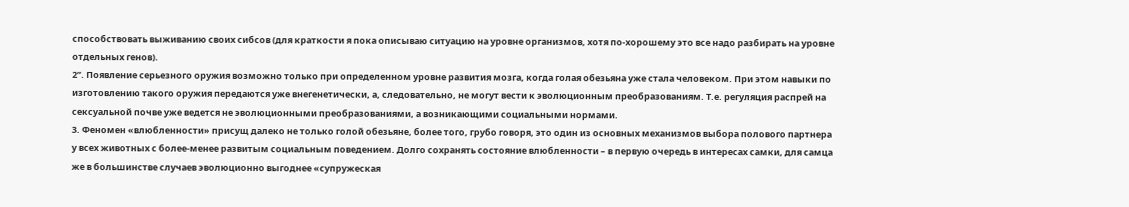способствовать выживанию своих сибсов (для краткости я пока описываю ситуацию на уровне организмов, хотя по-хорошему это все надо разбирать на уровне отдельных генов).
2’’. Появление серьезного оружия возможно только при определенном уровне развития мозга, когда голая обезьяна уже стала человеком. При этом навыки по изготовлению такого оружия передаются уже внегенетически, а, следовательно, не могут вести к эволюционным преобразованиям. Т.е. регуляция распрей на сексуальной почве уже ведется не эволюционными преобразованиями, а возникающими социальными нормами.
3. Феномен «влюбленности» присущ далеко не только голой обезьяне, более того, грубо говоря, это один из основных механизмов выбора полового партнера у всех животных с более-менее развитым социальным поведением. Долго сохранять состояние влюбленности – в первую очередь в интересах самки, для самца же в большинстве случаев эволюционно выгоднее «супружеская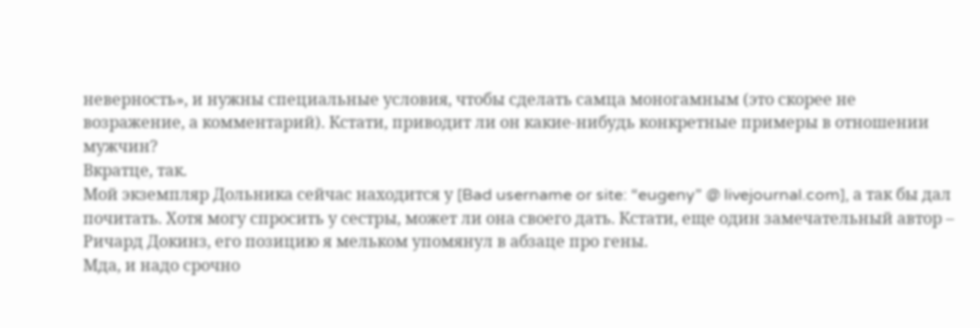неверность», и нужны специальные условия, чтобы сделать самца моногамным (это скорее не возражение, а комментарий). Кстати, приводит ли он какие-нибудь конкретные примеры в отношении мужчин?
Вкратце, так.
Мой экземпляр Дольника сейчас находится у [Bad username or site: “eugeny” @ livejournal.com], а так бы дал почитать. Хотя могу спросить у сестры, может ли она своего дать. Кстати, еще один замечательный автор – Ричард Докинз, его позицию я мельком упомянул в абзаце про гены.
Мда, и надо срочно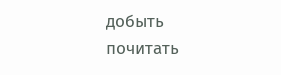добыть почитать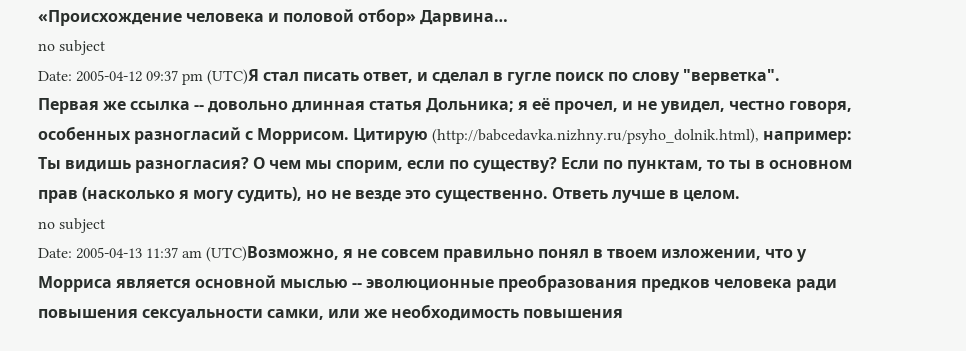«Происхождение человека и половой отбор» Дарвина…
no subject
Date: 2005-04-12 09:37 pm (UTC)Я стал писать ответ, и сделал в гугле поиск по слову "верветка". Первая же ссылка -- довольно длинная статья Дольника; я её прочел, и не увидел, честно говоря, особенных разногласий с Моррисом. Цитирую (http://babcedavka.nizhny.ru/psyho_dolnik.html), например:
Ты видишь разногласия? О чем мы спорим, если по существу? Если по пунктам, то ты в основном прав (насколько я могу судить), но не везде это существенно. Ответь лучше в целом.
no subject
Date: 2005-04-13 11:37 am (UTC)Возможно, я не совсем правильно понял в твоем изложении, что у Морриса является основной мыслью -- эволюционные преобразования предков человека ради повышения сексуальности самки, или же необходимость повышения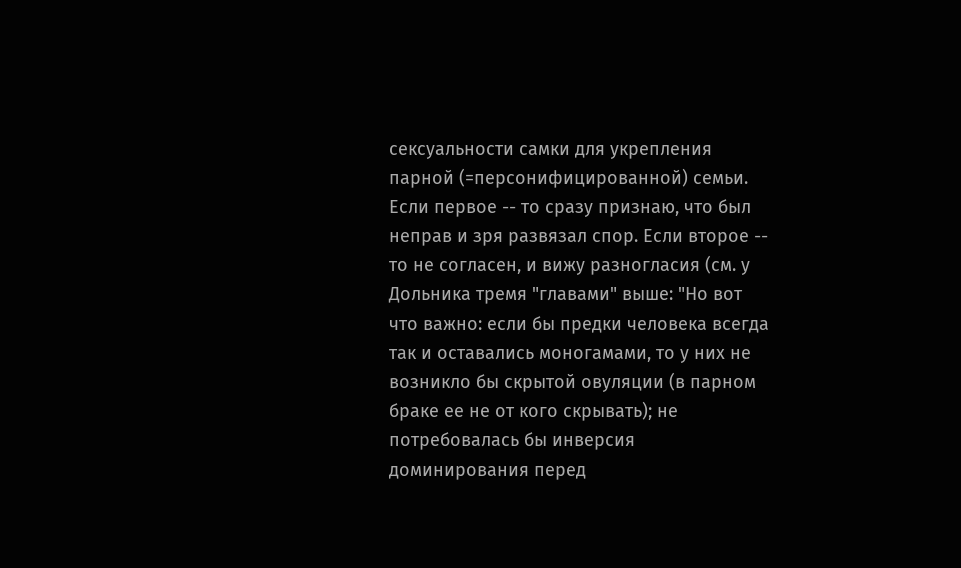сексуальности самки для укрепления парной (=персонифицированной) семьи. Если первое -- то сразу признаю, что был неправ и зря развязал спор. Если второе -- то не согласен, и вижу разногласия (см. у Дольника тремя "главами" выше: "Но вот что важно: если бы предки человека всегда так и оставались моногамами, то у них не возникло бы скрытой овуляции (в парном браке ее не от кого скрывать); не потребовалась бы инверсия доминирования перед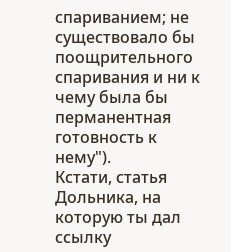спариванием; не существовало бы поощрительного спаривания и ни к чему была бы перманентная готовность к нему").
Кстати, статья Дольника, на которую ты дал ссылку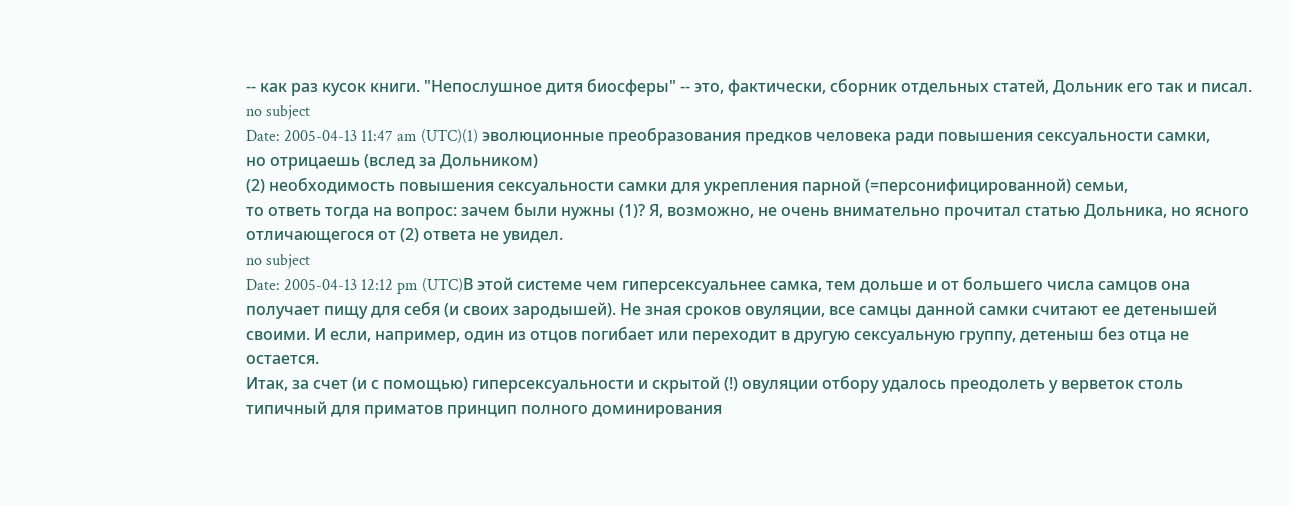-- как раз кусок книги. "Непослушное дитя биосферы" -- это, фактически, сборник отдельных статей, Дольник его так и писал.
no subject
Date: 2005-04-13 11:47 am (UTC)(1) эволюционные преобразования предков человека ради повышения сексуальности самки,
но отрицаешь (вслед за Дольником)
(2) необходимость повышения сексуальности самки для укрепления парной (=персонифицированной) семьи,
то ответь тогда на вопрос: зачем были нужны (1)? Я, возможно, не очень внимательно прочитал статью Дольника, но ясного отличающегося от (2) ответа не увидел.
no subject
Date: 2005-04-13 12:12 pm (UTC)В этой системе чем гиперсексуальнее самка, тем дольше и от большего числа самцов она получает пищу для себя (и своих зародышей). Не зная сроков овуляции, все самцы данной самки считают ее детенышей своими. И если, например, один из отцов погибает или переходит в другую сексуальную группу, детеныш без отца не остается.
Итак, за счет (и с помощью) гиперсексуальности и скрытой (!) овуляции отбору удалось преодолеть у верветок столь типичный для приматов принцип полного доминирования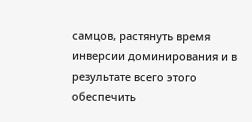самцов, растянуть время инверсии доминирования и в результате всего этого обеспечить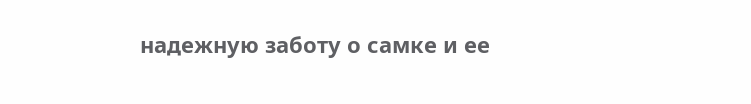надежную заботу о самке и ее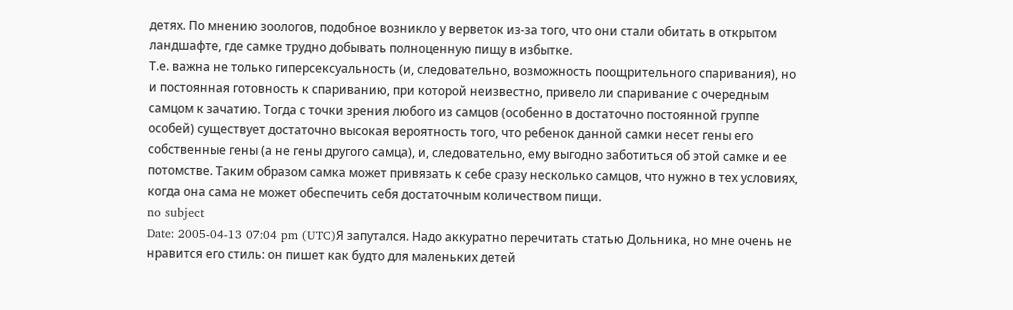детях. По мнению зоологов, подобное возникло у верветок из-за того, что они стали обитать в открытом ландшафте, где самке трудно добывать полноценную пищу в избытке.
Т.е. важна не только гиперсексуальность (и, следовательно, возможность поощрительного спаривания), но и постоянная готовность к спариванию, при которой неизвестно, привело ли спаривание с очередным самцом к зачатию. Тогда с точки зрения любого из самцов (особенно в достаточно постоянной группе особей) существует достаточно высокая вероятность того, что ребенок данной самки несет гены его собственные гены (а не гены другого самца), и, следовательно, ему выгодно заботиться об этой самке и ее потомстве. Таким образом самка может привязать к себе сразу несколько самцов, что нужно в тех условиях, когда она сама не может обеспечить себя достаточным количеством пищи.
no subject
Date: 2005-04-13 07:04 pm (UTC)Я запутался. Надо аккуратно перечитать статью Дольника, но мне очень не нравится его стиль: он пишет как будто для маленьких детей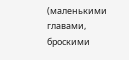(маленькими главами, броскими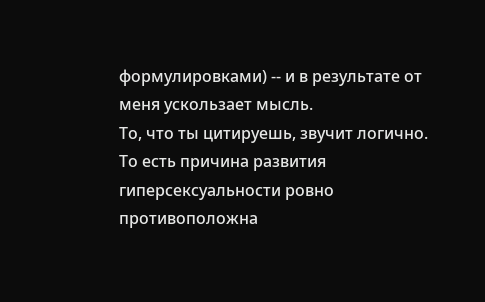формулировками) -- и в результате от меня ускользает мысль.
То, что ты цитируешь, звучит логично. То есть причина развития гиперсексуальности ровно противоположна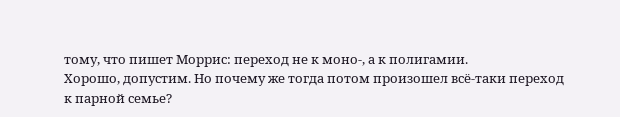тому, что пишет Моррис: переход не к моно-, а к полигамии.
Хорошо, допустим. Но почему же тогда потом произошел всё-таки переход к парной семье?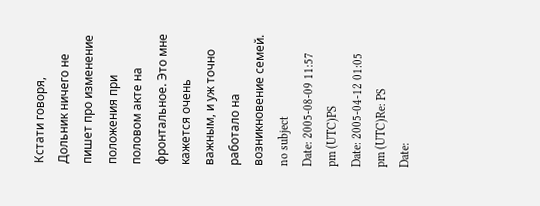Кстати говоря, Дольник ничего не пишет про изменение положения при половом акте на фронтальное. Это мне кажется очень важным, и уж точно работало на возникновение семей.
no subject
Date: 2005-08-09 11:57 pm (UTC)PS
Date: 2005-04-12 01:05 pm (UTC)Re: PS
Date: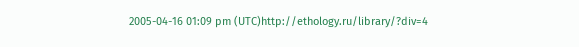2005-04-16 01:09 pm (UTC)http://ethology.ru/library/?div=4